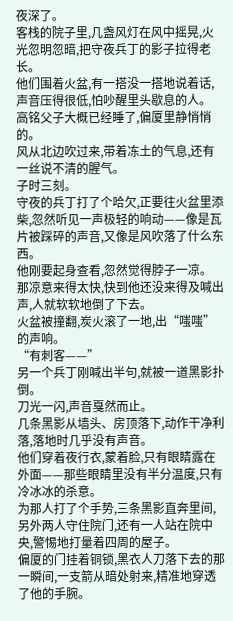夜深了。
客栈的院子里,几盏风灯在风中摇晃,火光忽明忽暗,把守夜兵丁的影子拉得老长。
他们围着火盆,有一搭没一搭地说着话,声音压得很低,怕吵醒里头歇息的人。
高铭父子大概已经睡了,偏厦里静悄悄的。
风从北边吹过来,带着冻土的气息,还有一丝说不清的腥气。
子时三刻。
守夜的兵丁打了个哈欠,正要往火盆里添柴,忽然听见一声极轻的响动——像是瓦片被踩碎的声音,又像是风吹落了什么东西。
他刚要起身查看,忽然觉得脖子一凉。
那凉意来得太快,快到他还没来得及喊出声,人就软软地倒了下去。
火盆被撞翻,炭火滚了一地,出“嗤嗤”的声响。
“有刺客——”
另一个兵丁刚喊出半句,就被一道黑影扑倒。
刀光一闪,声音戛然而止。
几条黑影从墙头、房顶落下,动作干净利落,落地时几乎没有声音。
他们穿着夜行衣,蒙着脸,只有眼睛露在外面——那些眼睛里没有半分温度,只有冷冰冰的杀意。
为那人打了个手势,三条黑影直奔里间,另外两人守住院门,还有一人站在院中央,警惕地打量着四周的屋子。
偏厦的门挂着铜锁,黑衣人刀落下去的那一瞬间,一支箭从暗处射来,精准地穿透了他的手腕。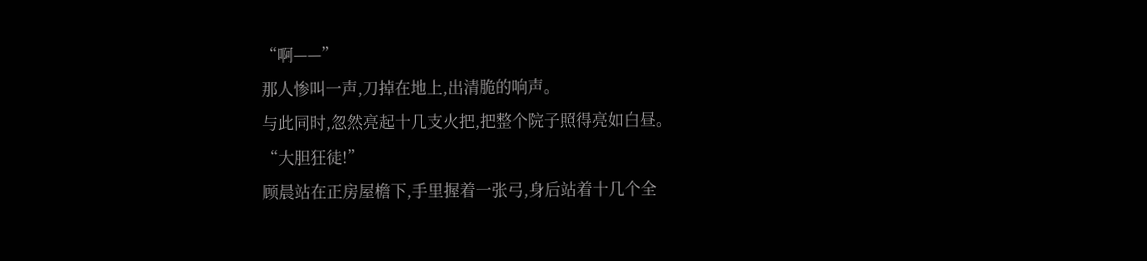“啊——”
那人惨叫一声,刀掉在地上,出清脆的响声。
与此同时,忽然亮起十几支火把,把整个院子照得亮如白昼。
“大胆狂徒!”
顾晨站在正房屋檐下,手里握着一张弓,身后站着十几个全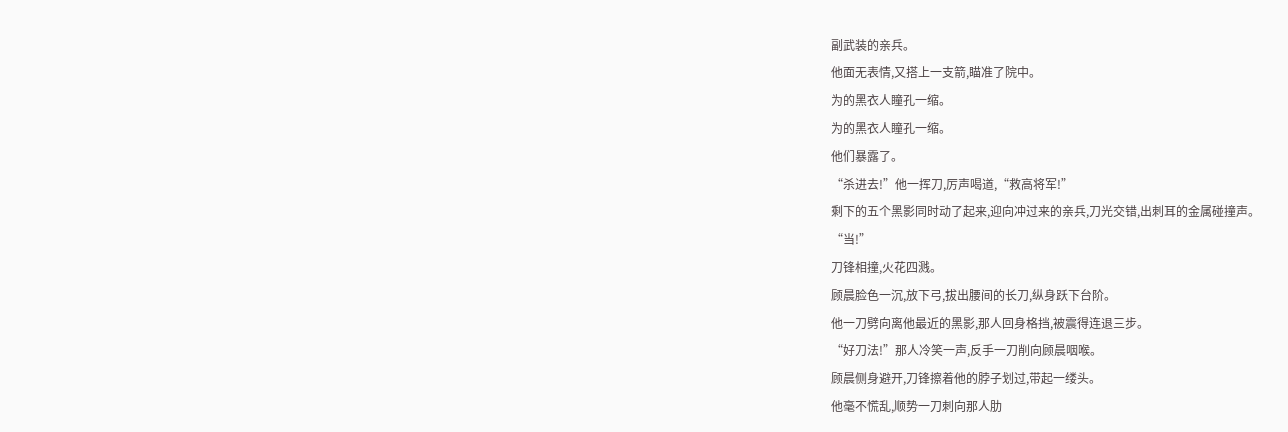副武装的亲兵。
他面无表情,又搭上一支箭,瞄准了院中。
为的黑衣人瞳孔一缩。
为的黑衣人瞳孔一缩。
他们暴露了。
“杀进去!”他一挥刀,厉声喝道,“救高将军!”
剩下的五个黑影同时动了起来,迎向冲过来的亲兵,刀光交错,出刺耳的金属碰撞声。
“当!”
刀锋相撞,火花四溅。
顾晨脸色一沉,放下弓,拔出腰间的长刀,纵身跃下台阶。
他一刀劈向离他最近的黑影,那人回身格挡,被震得连退三步。
“好刀法!”那人冷笑一声,反手一刀削向顾晨咽喉。
顾晨侧身避开,刀锋擦着他的脖子划过,带起一缕头。
他毫不慌乱,顺势一刀刺向那人肋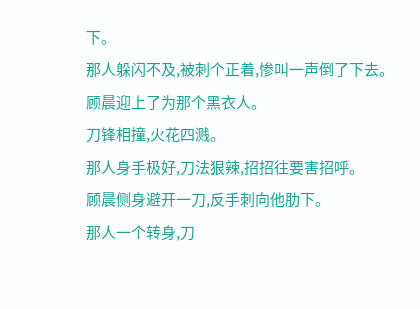下。
那人躲闪不及,被刺个正着,惨叫一声倒了下去。
顾晨迎上了为那个黑衣人。
刀锋相撞,火花四溅。
那人身手极好,刀法狠辣,招招往要害招呼。
顾晨侧身避开一刀,反手刺向他肋下。
那人一个转身,刀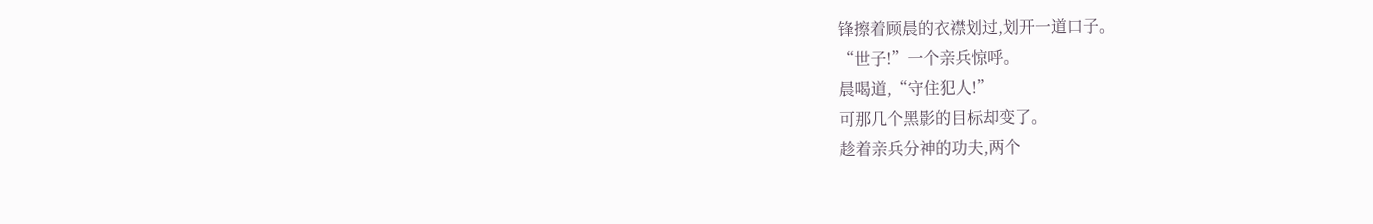锋擦着顾晨的衣襟划过,划开一道口子。
“世子!”一个亲兵惊呼。
晨喝道,“守住犯人!”
可那几个黑影的目标却变了。
趁着亲兵分神的功夫,两个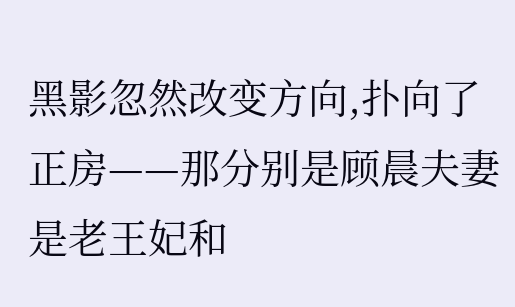黑影忽然改变方向,扑向了正房——那分别是顾晨夫妻是老王妃和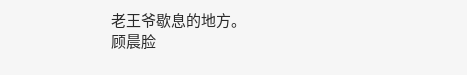老王爷歇息的地方。
顾晨脸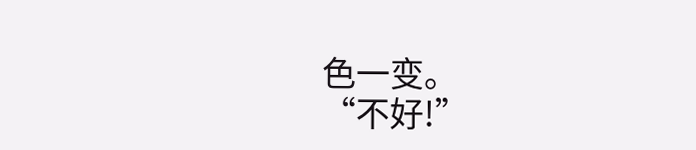色一变。
“不好!”